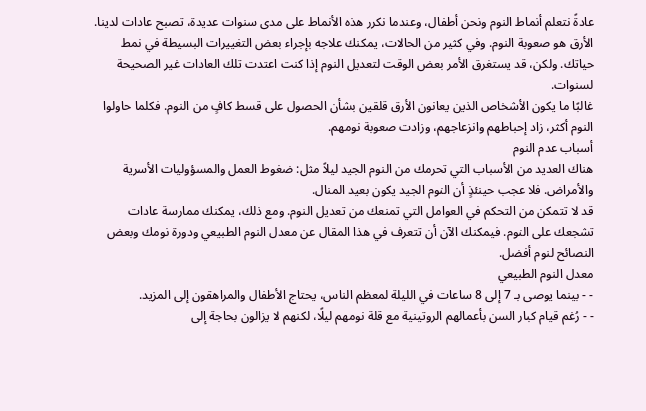عادةً نتعلم أنماط النوم ونحن أطفال، وعندما نكرر هذه الأنماط على مدى سنوات عديدة، تصبح عادات لدينا.
الأرق هو صعوبة النوم. وفي كثير من الحالات، يمكنك علاجه بإجراء بعض التغييرات البسيطة في نمط حياتك. ولكن، قد يستغرق الأمر بعض الوقت لتعديل النوم إذا كنت اعتدت تلك العادات غير الصحيحة لسنوات.
غالبًا ما يكون الأشخاص الذين يعانون الأرق قلقين بشأن الحصول على قسط كافٍ من النوم. فكلما حاولوا النوم أكثر، زاد إحباطهم وانزعاجهم، وزادت صعوبة نومهم.
أسباب عدم النوم
هناك العديد من الأسباب التي تحرمك من النوم الجيد ليلاً مثل: ضغوط العمل والمسؤوليات الأسرية والأمراض. فلا عجب حينئذٍ أن النوم الجيد يكون بعيد المنال.
قد لا تتمكن من التحكم في العوامل التي تمنعك من تعديل النوم. ومع ذلك، يمكنك ممارسة عادات تشجعك على النوم. فيمكنك الآن أن تتعرف في هذا المقال عن معدل النوم الطبيعي ودورة نومك وبعض النصائح لنوم أفضل.
معدل النوم الطبيعي
- - بينما يوصى بـ 7 إلى 8 ساعات في الليلة لمعظم الناس، يحتاج الأطفال والمراهقون إلى المزيد.
- - رُغم قيام كبار السن بأعمالهم الروتينية مع قلة نومهم ليلًا، لكنهم لا يزالون بحاجة إلى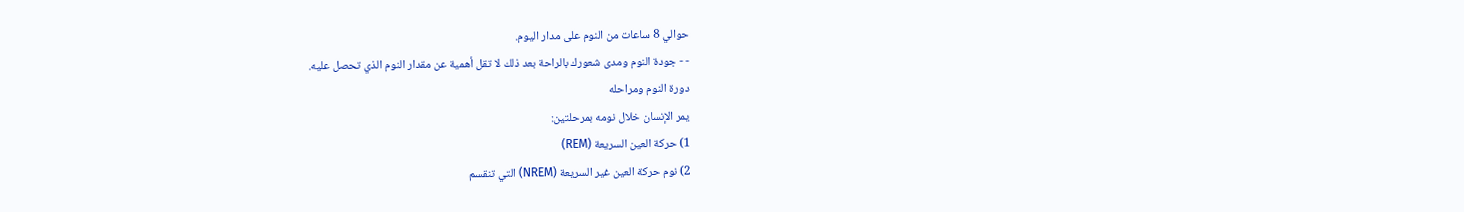حوالي 8 ساعات من النوم على مدار اليوم.
- - جودة النوم ومدى شعورك بالراحة بعد ذلك لا تقل أهمية عن مقدار النوم الذي تحصل عليه.
دورة النوم ومراحله
يمر الإنسان خلال نومه بمرحلتين:
1) حركة العين السريعة (REM)
2) نوم حركة العين غير السريعة (NREM) التي تنقسم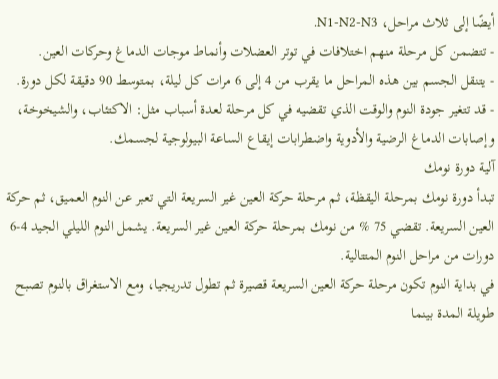أيضًا إلى ثلاث مراحل، N1-N2-N3.
- تتضمن كل مرحلة منهم اختلافات في توتر العضلات وأنماط موجات الدماغ وحركات العين.
- يتنقل الجسم بين هذه المراحل ما يقرب من 4 إلى 6 مرات كل ليلة، بمتوسط 90 دقيقة لكل دورة.
- قد تتغير جودة النوم والوقت الذي تقضيه في كل مرحلة لعدة أسباب مثل: الاكتئاب، والشيخوخة، وإصابات الدماغ الرضية والأدوية واضطرابات إيقاع الساعة البيولوجية لجسمك.
آلية دورة نومك
تبدأ دورة نومك بمرحلة اليقظة، ثم مرحلة حركة العين غير السريعة التي تعبر عن النوم العميق، ثم حركة العين السريعة. تقضي 75 % من نومك بمرحلة حركة العين غير السريعة. يشمل النوم الليلي الجيد 4-6 دورات من مراحل النوم المتتالية.
في بداية النوم تكون مرحلة حركة العين السريعة قصيرة ثم تطول تدريجيا، ومع الاستغراق بالنوم تصبح طويلة المدة بينما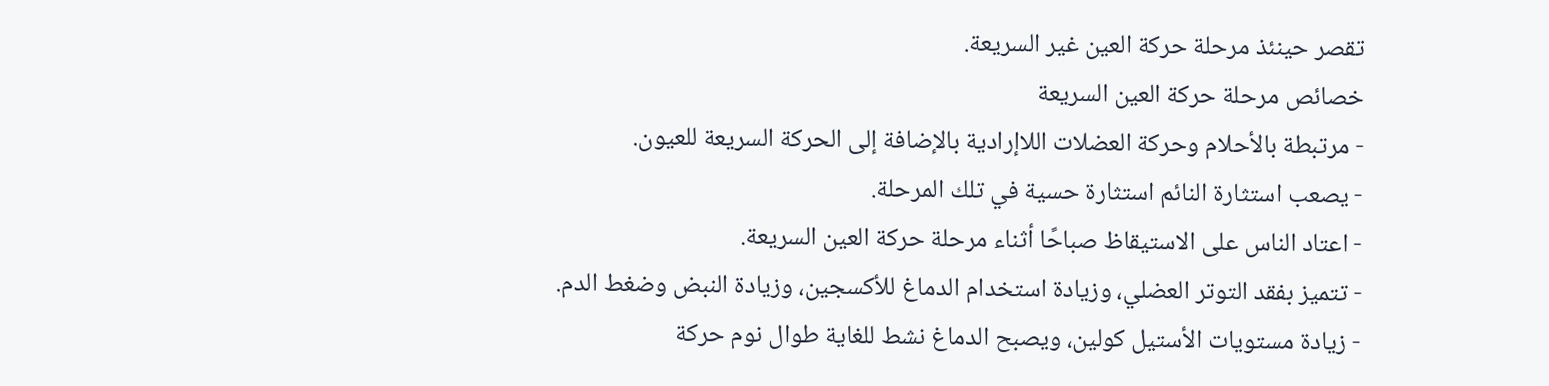تقصر حينئذ مرحلة حركة العين غير السريعة.
خصائص مرحلة حركة العين السريعة
- مرتبطة بالأحلام وحركة العضلات اللاإرادية بالإضافة إلى الحركة السريعة للعيون.
- يصعب استثارة النائم استثارة حسية في تلك المرحلة.
- اعتاد الناس على الاستيقاظ صباحًا أثناء مرحلة حركة العين السريعة.
- تتميز بفقد التوتر العضلي، وزيادة استخدام الدماغ للأكسجين، وزيادة النبض وضغط الدم.
- زيادة مستويات الأستيل كولين، ويصبح الدماغ نشط للغاية طوال نوم حركة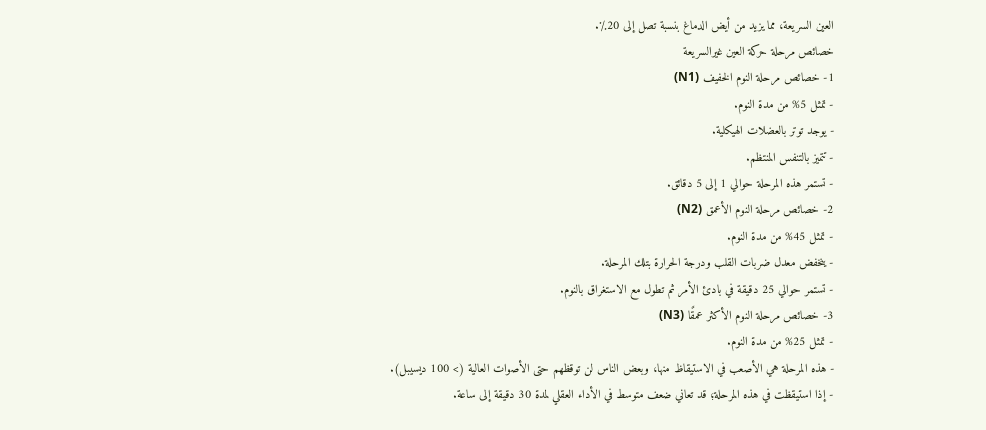العين السريعة، مما يزيد من أيض الدماغ بنسبة تصل إلى 20٪.
خصائص مرحلة حركة العين غيرالسريعة
1- خصائص مرحلة النوم الخفيف (N1)
- تمثل 5% من مدة النوم.
- يوجد توتر بالعضلات الهيكلية.
- تتميز بالتنفس المنتظم.
- تستمر هذه المرحلة حوالي 1 إلى 5 دقائق.
2- خصائص مرحلة النوم الأعمق (N2)
- تمثل 45% من مدة النوم.
- ينخفض معدل ضربات القلب ودرجة الحرارة بتلك المرحلة.
- تستمر حوالي 25 دقيقة في بادئ الأمر ثم تطول مع الاستغراق بالنوم.
3- خصائص مرحلة النوم الأكثر عمقًا (N3)
- تمثل 25% من مدة النوم.
- هذه المرحلة هي الأصعب في الاستيقاظ منها، وبعض الناس لن توقظهم حتى الأصوات العالية (> 100 ديسيبل).
- إذا استيقظت في هذه المرحلة؛ قد تعاني ضعف متوسط في الأداء العقلي لمدة 30 دقيقة إلى ساعة.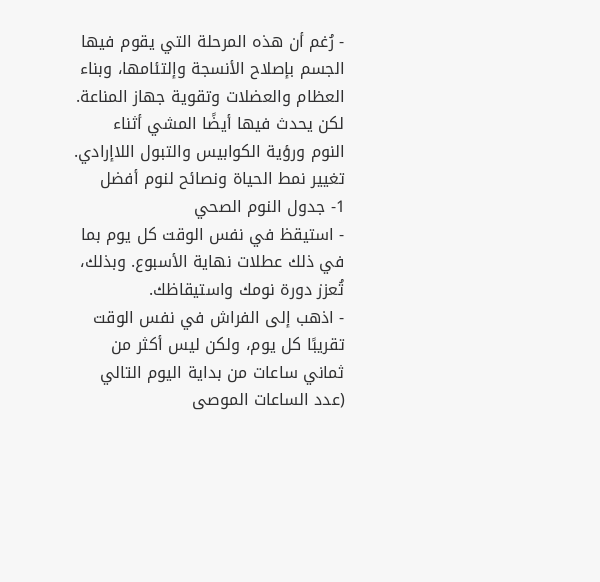- رُغم أن هذه المرحلة التي يقوم فيها الجسم بإصلاح الأنسجة وإلتئامها، وبناء العظام والعضلات وتقوية جهاز المناعة. لكن يحدث فيها أيضًا المشي أثناء النوم ورؤية الكوابيس والتبول اللاإرادي.
تغيير نمط الحياة ونصائح لنوم أفضل
1- جدول النوم الصحي
- استيقظ في نفس الوقت كل يوم بما في ذلك عطلات نهاية الأسبوع. وبذلك، تُعزز دورة نومك واستيقاظك.
- اذهب إلى الفراش في نفس الوقت تقريبًا كل يوم، ولكن ليس أكثر من ثماني ساعات من بداية اليوم التالي (عدد الساعات الموصى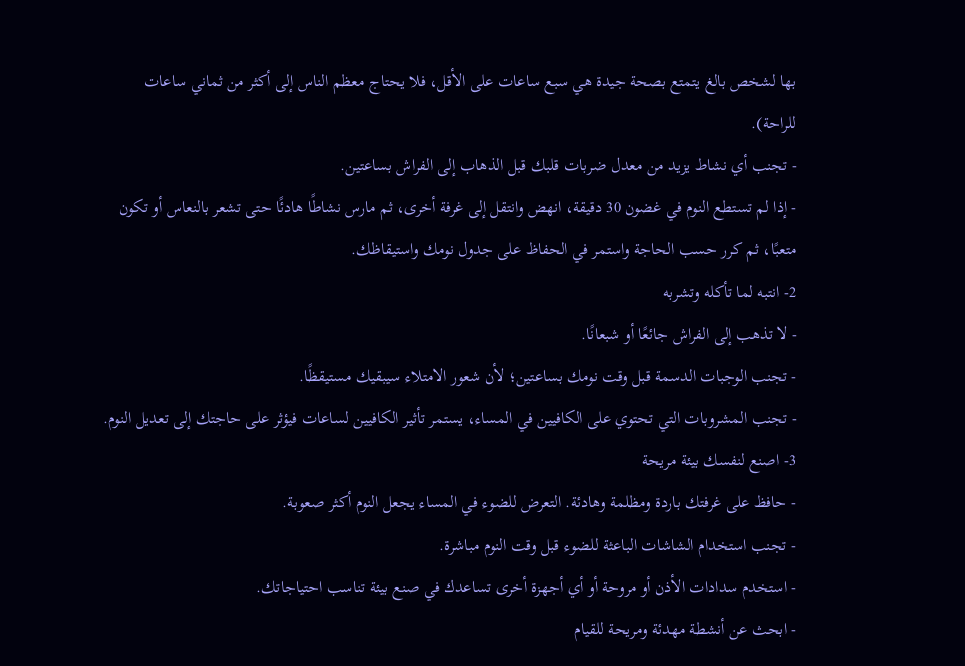بها لشخص بالغ يتمتع بصحة جيدة هي سبع ساعات على الأقل، فلا يحتاج معظم الناس إلى أكثر من ثماني ساعات للراحة).
- تجنب أي نشاط يزيد من معدل ضربات قلبك قبل الذهاب إلى الفراش بساعتين.
- إذا لم تستطع النوم في غضون 30 دقيقة، انهض وانتقل إلى غرفة أخرى، ثم مارس نشاطًا هادئًا حتى تشعر بالنعاس أو تكون متعبًا، ثم كرر حسب الحاجة واستمر في الحفاظ على جدول نومك واستيقاظك.
2- انتبه لما تأكله وتشربه
- لا تذهب إلى الفراش جائعًا أو شبعانًا.
- تجنب الوجبات الدسمة قبل وقت نومك بساعتين؛ لأن شعور الامتلاء سيبقيك مستيقظًا.
- تجنب المشروبات التي تحتوي على الكافيين في المساء، يستمر تأثير الكافيين لساعات فيؤثر على حاجتك إلى تعديل النوم.
3- اصنع لنفسك بيئة مريحة
- حافظ على غرفتك باردة ومظلمة وهادئة. التعرض للضوء في المساء يجعل النوم أكثر صعوبة.
- تجنب استخدام الشاشات الباعثة للضوء قبل وقت النوم مباشرة.
- استخدم سدادات الأذن أو مروحة أو أي أجهزة أخرى تساعدك في صنع بيئة تناسب احتياجاتك.
- ابحث عن أنشطة مهدئة ومريحة للقيام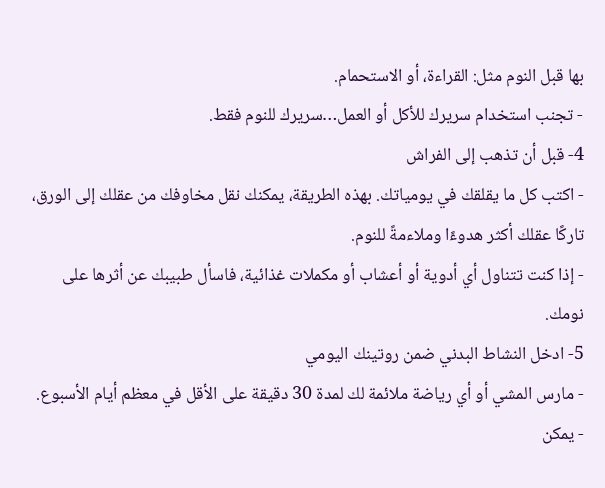بها قبل النوم مثل: القراءة، أو الاستحمام.
- تجنب استخدام سريرك للأكل أو العمل…سريرك للنوم فقط.
4- قبل أن تذهب إلى الفراش
- اكتب كل ما يقلقك في يومياتك. بهذه الطريقة، يمكنك نقل مخاوفك من عقلك إلى الورق، تاركًا عقلك أكثر هدوءًا وملاءمةً للنوم.
- إذا كنت تتناول أي أدوية أو أعشاب أو مكملات غذائية، فاسأل طبيبك عن أثرها على نومك.
5- ادخل النشاط البدني ضمن روتينك اليومي
- مارس المشي أو أي رياضة ملائمة لك لمدة 30 دقيقة على الأقل في معظم أيام الأسبوع.
- يمكن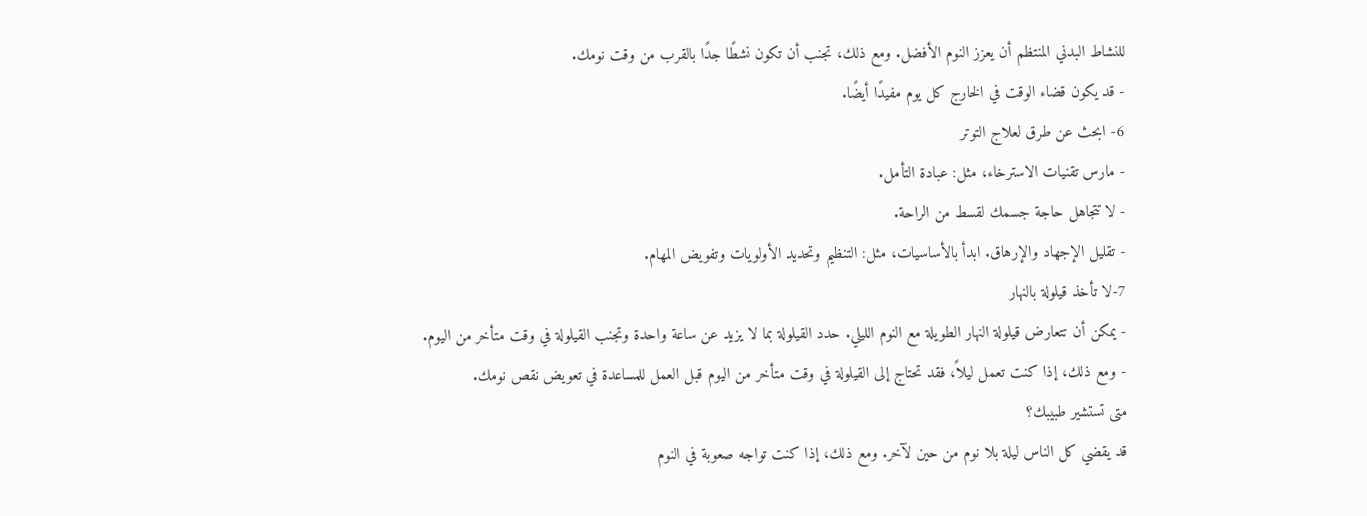للنشاط البدني المنتظم أن يعزز النوم الأفضل. ومع ذلك، تجنب أن تكون نشطًا جدًا بالقرب من وقت نومك.
- قد يكون قضاء الوقت في الخارج كل يوم مفيدًا أيضًا.
6- ابحث عن طرق لعلاج التوتر
- مارس تقنيات الاسترخاء، مثل: عبادة التأمل.
- لا تتجاهل حاجة جسمك لقسط من الراحة.
- تقليل الإجهاد والإرهاق. ابدأ بالأساسيات، مثل: التنظيم وتحديد الأولويات وتفويض المهام.
7-لا تأخذ قيلولة بالنهار
- يمكن أن تتعارض قيلولة النهار الطويلة مع النوم الليلي. حدد القيلولة بما لا يزيد عن ساعة واحدة وتجنب القيلولة في وقت متأخر من اليوم.
- ومع ذلك، إذا كنت تعمل ليلاً، فقد تحتاج إلى القيلولة في وقت متأخر من اليوم قبل العمل للمساعدة في تعويض نقص نومك.
متى تستشير طبيبك؟
قد يقضي كل الناس ليلة بلا نوم من حين لآخر. ومع ذلك، إذا كنت تواجه صعوبة في النوم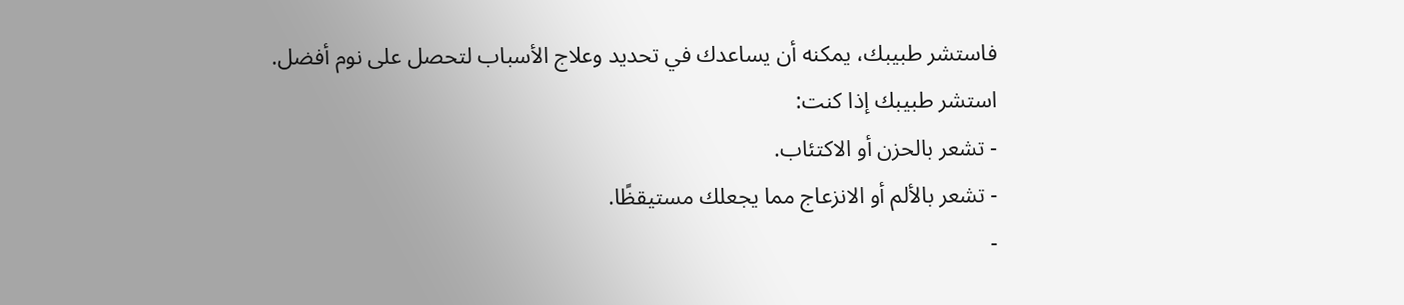فاستشر طبيبك، يمكنه أن يساعدك في تحديد وعلاج الأسباب لتحصل على نوم أفضل.
استشر طبيبك إذا كنت:
- تشعر بالحزن أو الاكتئاب.
- تشعر بالألم أو الانزعاج مما يجعلك مستيقظًا.
-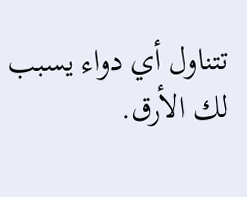تتناول أي دواء يسبب لك الأرق.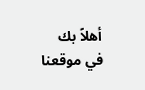أهلاً بك في موقعنا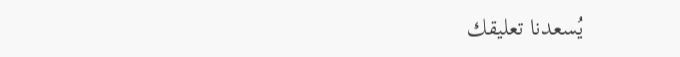يُسعدنا تعليقك